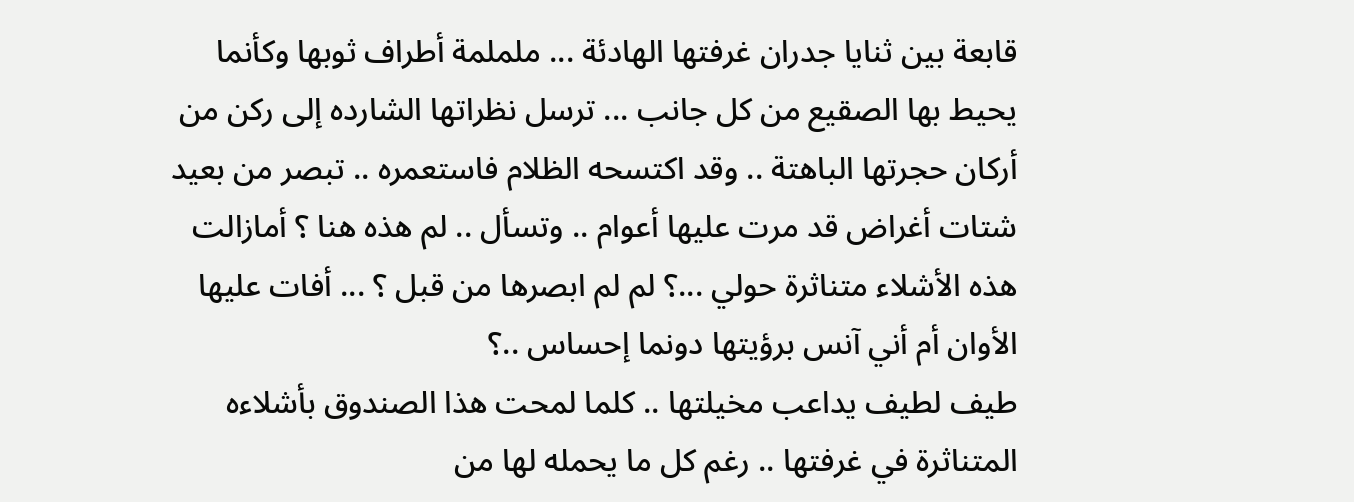قابعة بين ثنايا جدران غرفتها الهادئة ... ململمة أطراف ثوبها وكأنما يحيط بها الصقيع من كل جانب ... ترسل نظراتها الشارده إلى ركن من أركان حجرتها الباهتة .. وقد اكتسحه الظلام فاستعمره .. تبصر من بعيد شتات أغراض قد مرت عليها أعوام .. وتسأل .. لم هذه هنا ؟ أمازالت هذه الأشلاء متناثرة حولي ...؟ لم لم ابصرها من قبل ؟ ... أفات عليها الأوان أم أني آنس برؤيتها دونما إحساس ..؟
طيف لطيف يداعب مخيلتها .. كلما لمحت هذا الصندوق بأشلاءه المتناثرة في غرفتها .. رغم كل ما يحمله لها من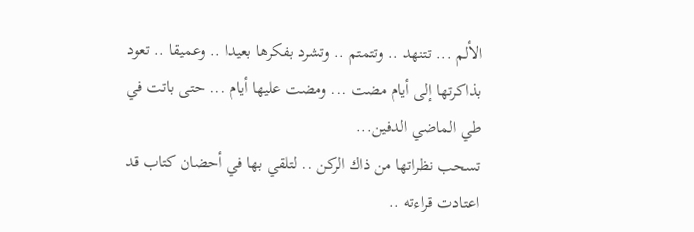الألم ... تتنهد .. وتتمتم .. وتشرد بفكرها بعيدا .. وعميقا .. تعود بذاكرتها إلى أيام مضت ... ومضت عليها أيام ... حتى باتت في طي الماضي الدفين...
تسحب نظراتها من ذاك الركن .. لتلقي بها في أحضان كتاب قد اعتادت قراءته ..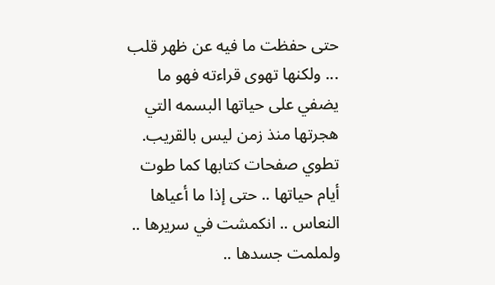حتى حفظت ما فيه عن ظهر قلب ... ولكنها تهوى قراءته فهو ما يضفي على حياتها البسمه التي هجرتها منذ زمن ليس بالقريب.
تطوي صفحات كتابها كما طوت أيام حياتها .. حتى إذا ما أعياها النعاس .. انكمشت في سريرها .. ولملمت جسدها ..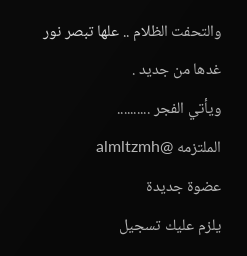والتحفت الظلام .. علها تبصر نور غدها من جديد .
ويأتي الفجر ..........
الملتزمه @almltzmh
عضوة جديدة
يلزم عليك تسجيل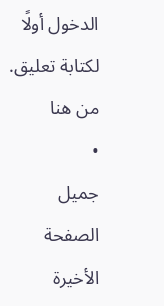الدخول أولًا لكتابة تعليق.
من هنا
•
جميل
الصفحة الأخيرة